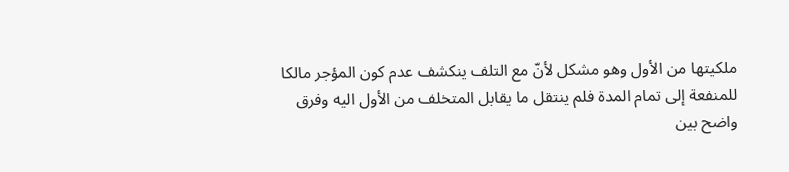ملكيتها من الأول وهو مشكل لأنّ مع التلف ينكشف عدم كون المؤجر مالكا للمنفعة إلى تمام المدة فلم ينتقل ما يقابل المتخلف من الأول اليه وفرق واضح بين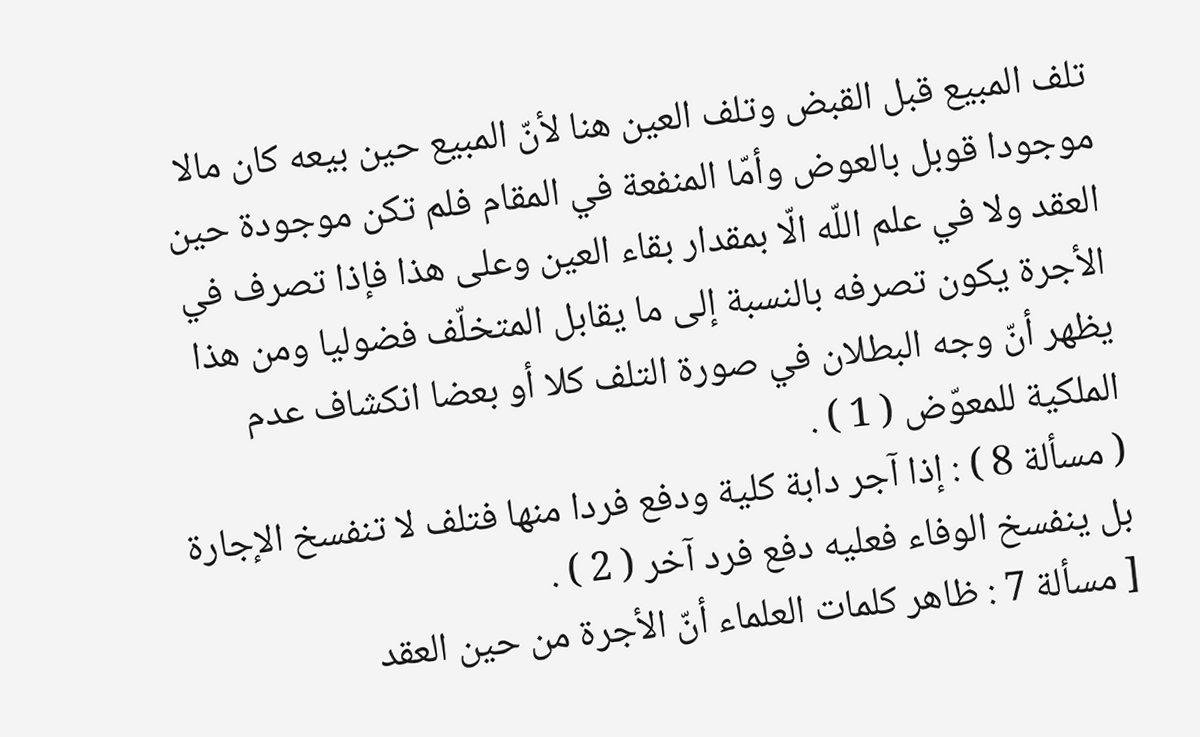تلف المبيع قبل القبض وتلف العين هنا لأنّ المبيع حين بيعه كان مالا موجودا قوبل بالعوض وأمّا المنفعة في المقام فلم تكن موجودة حين العقد ولا في علم اللّه الّا بمقدار بقاء العين وعلى هذا فإذا تصرف في الأجرة يكون تصرفه بالنسبة إلى ما يقابل المتخلّف فضوليا ومن هذا يظهر أنّ وجه البطلان في صورة التلف كلا أو بعضا انكشاف عدم الملكية للمعوّض ( 1 ) .
( مسألة 8 ) : إذا آجر دابة كلية ودفع فردا منها فتلف لا تنفسخ الإجارة بل ينفسخ الوفاء فعليه دفع فرد آخر ( 2 ) .
[ مسألة 7 : ظاهر كلمات العلماء أنّ الأجرة من حين العقد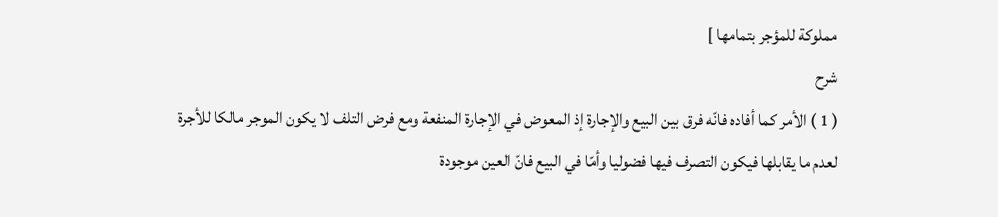مملوكة للمؤجر بتمامها ]
شرح
( 1 ) الأمر كما أفاده فانّه فرق بين البيع والإجارة إذ المعوض في الإجارة المنفعة ومع فرض التلف لا يكون الموجر مالكا للأجرة لعدم ما يقابلها فيكون التصرف فيها فضوليا وأمّا في البيع فانّ العين موجودة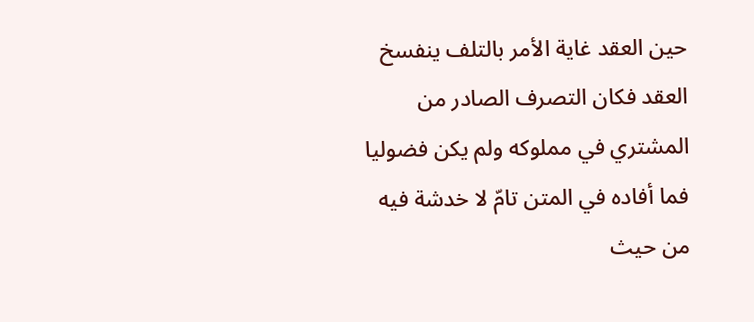حين العقد غاية الأمر بالتلف ينفسخ العقد فكان التصرف الصادر من المشتري في مملوكه ولم يكن فضوليا فما أفاده في المتن تامّ لا خدشة فيه من حيث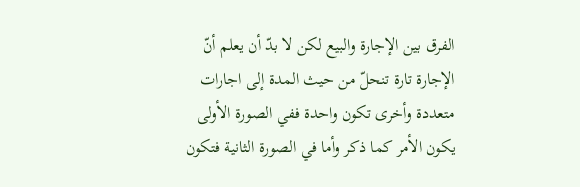الفرق بين الإجارة والبيع لكن لا بدّ أن يعلم أنّ الإجارة تارة تنحلّ من حيث المدة إلى اجارات متعددة وأخرى تكون واحدة ففي الصورة الأولى يكون الأمر كما ذكر وأما في الصورة الثانية فتكون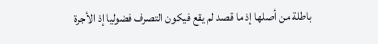باطلة من أصلها إذ ما قصد لم يقع فيكون التصرف فضوليا إذ الأجرة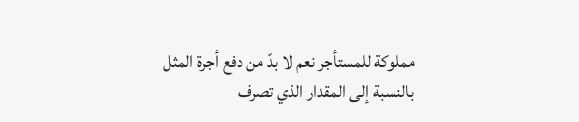مملوكة للمستأجر نعم لا بدّ من دفع أجرة المثل بالنسبة إلى المقدار الذي تصرف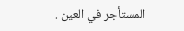المستأجر في العين .